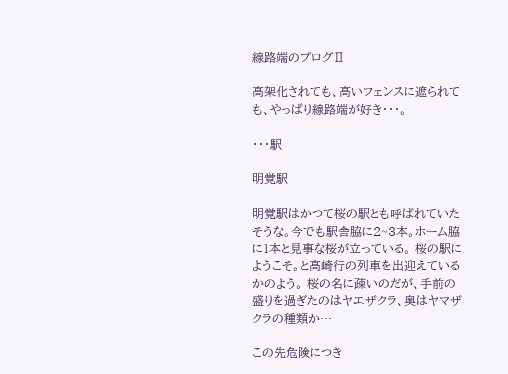線路端のブログⅡ

高架化されても、高いフェンスに遮られても、やっぱり線路端が好き・・・。

・・・駅

明覚駅

明覚駅はかつて桜の駅とも呼ばれていたそうな。今でも駅舎脇に2~3本。ホーム脇に1本と見事な桜が立っている。 桜の駅にようこそ。と高崎行の列車を出迎えているかのよう。 桜の名に疎いのだが、手前の盛りを過ぎたのはヤエザクラ、奥はヤマザクラの種類か…

この先危険につき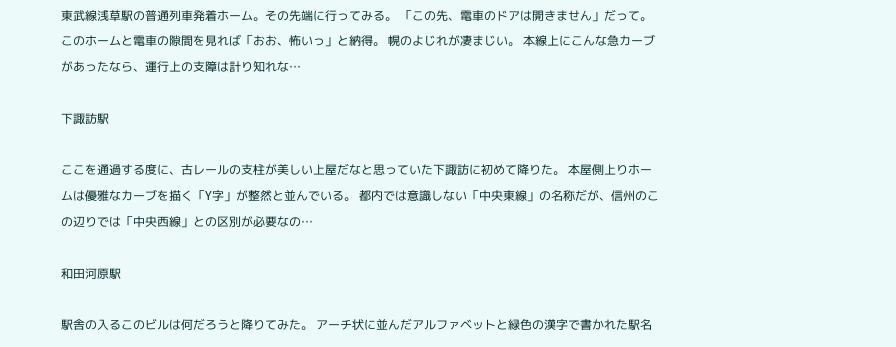東武線浅草駅の普通列車発着ホーム。その先端に行ってみる。 「この先、電車のドアは開きません」だって。 このホームと電車の隙間を見れば「おお、怖いっ」と納得。 幌のよじれが凄まじい。 本線上にこんな急カーブがあったなら、運行上の支障は計り知れな…

下諏訪駅

ここを通過する度に、古レールの支柱が美しい上屋だなと思っていた下諏訪に初めて降りた。 本屋側上りホームは優雅なカーブを描く「Y字」が整然と並んでいる。 都内では意識しない「中央東線」の名称だが、信州のこの辺りでは「中央西線」との区別が必要なの…

和田河原駅

駅舎の入るこのビルは何だろうと降りてみた。 アーチ状に並んだアルファベットと緑色の漢字で書かれた駅名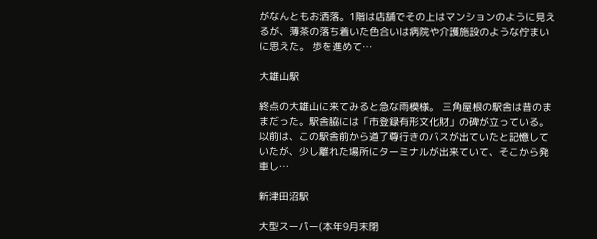がなんともお洒落。1階は店舗でその上はマンションのように見えるが、薄茶の落ち着いた色合いは病院や介護施設のような佇まいに思えた。 歩を進めて…

大雄山駅

終点の大雄山に来てみると急な雨模様。 三角屋根の駅舎は昔のままだった。駅舎脇には「市登録有形文化財」の碑が立っている。 以前は、この駅舎前から道了尊行きのバスが出ていたと記憶していたが、少し離れた場所にターミナルが出来ていて、そこから発車し…

新津田沼駅

大型スーパー(本年9月末閉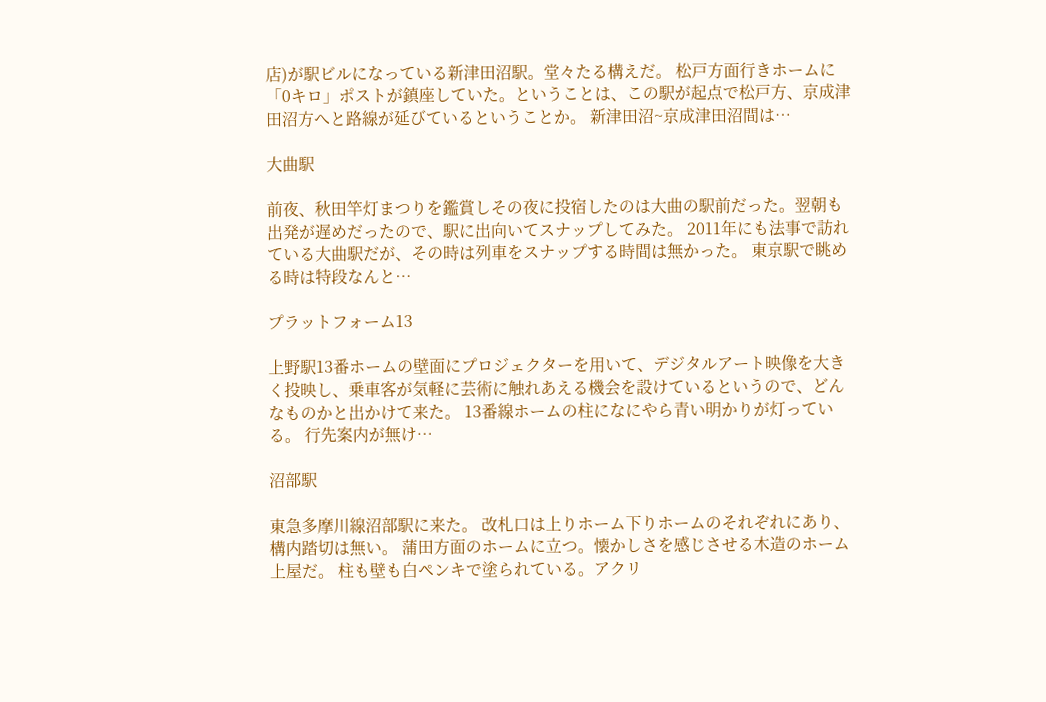店)が駅ビルになっている新津田沼駅。堂々たる構えだ。 松戸方面行きホームに「0キロ」ポストが鎮座していた。ということは、この駅が起点で松戸方、京成津田沼方へと路線が延びているということか。 新津田沼~京成津田沼間は…

大曲駅

前夜、秋田竿灯まつりを鑑賞しその夜に投宿したのは大曲の駅前だった。翌朝も出発が遅めだったので、駅に出向いてスナップしてみた。 2011年にも法事で訪れている大曲駅だが、その時は列車をスナップする時間は無かった。 東京駅で眺める時は特段なんと…

プラットフォーム13

上野駅13番ホームの壁面にプロジェクターを用いて、デジタルアート映像を大きく投映し、乗車客が気軽に芸術に触れあえる機会を設けているというので、どんなものかと出かけて来た。 13番線ホームの柱になにやら青い明かりが灯っている。 行先案内が無け…

沼部駅

東急多摩川線沼部駅に来た。 改札口は上りホーム下りホームのそれぞれにあり、構内踏切は無い。 蒲田方面のホームに立つ。懐かしさを感じさせる木造のホーム上屋だ。 柱も壁も白ペンキで塗られている。アクリ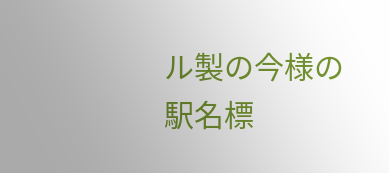ル製の今様の駅名標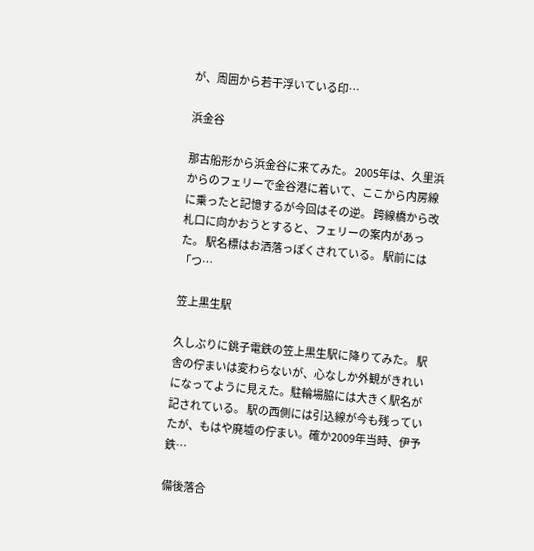が、周囲から若干浮いている印…

浜金谷

那古船形から浜金谷に来てみた。 2005年は、久里浜からのフェリーで金谷港に着いて、ここから内房線に乗ったと記憶するが今回はその逆。 跨線橋から改札口に向かおうとすると、フェリーの案内があった。 駅名標はお洒落っぽくされている。 駅前には「つ…

笠上黒生駅

久しぶりに銚子電鉄の笠上黒生駅に降りてみた。 駅舎の佇まいは変わらないが、心なしか外観がきれいになってように見えた。駐輪場脇には大きく駅名が記されている。 駅の西側には引込線が今も残っていたが、もはや廃墟の佇まい。確か2009年当時、伊予鉄…

備後落合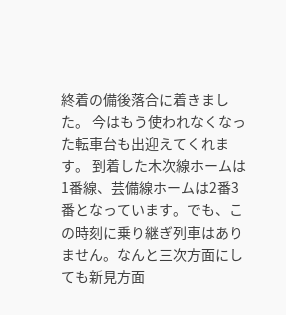終着の備後落合に着きました。 今はもう使われなくなった転車台も出迎えてくれます。 到着した木次線ホームは1番線、芸備線ホームは2番3番となっています。でも、この時刻に乗り継ぎ列車はありません。なんと三次方面にしても新見方面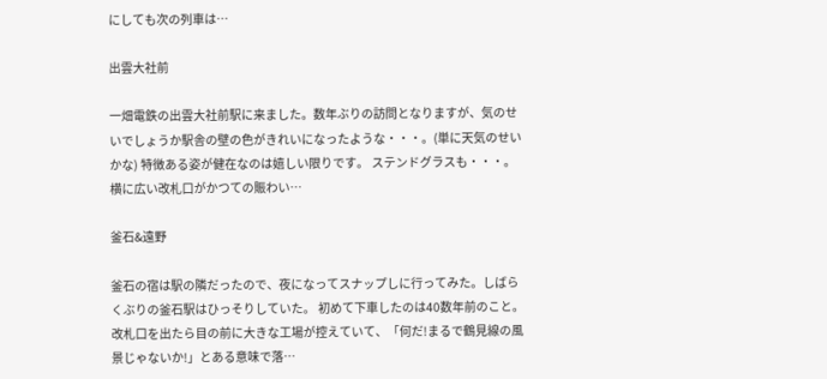にしても次の列車は…

出雲大社前

一畑電鉄の出雲大社前駅に来ました。数年ぶりの訪問となりますが、気のせいでしょうか駅舎の壁の色がきれいになったような・・・。(単に天気のせいかな) 特徴ある姿が健在なのは嬉しい限りです。 ステンドグラスも・・・。 横に広い改札口がかつての賑わい…

釜石&遠野

釜石の宿は駅の隣だったので、夜になってスナップしに行ってみた。しばらくぶりの釜石駅はひっそりしていた。 初めて下車したのは40数年前のこと。改札口を出たら目の前に大きな工場が控えていて、「何だ!まるで鶴見線の風景じゃないか!」とある意味で落…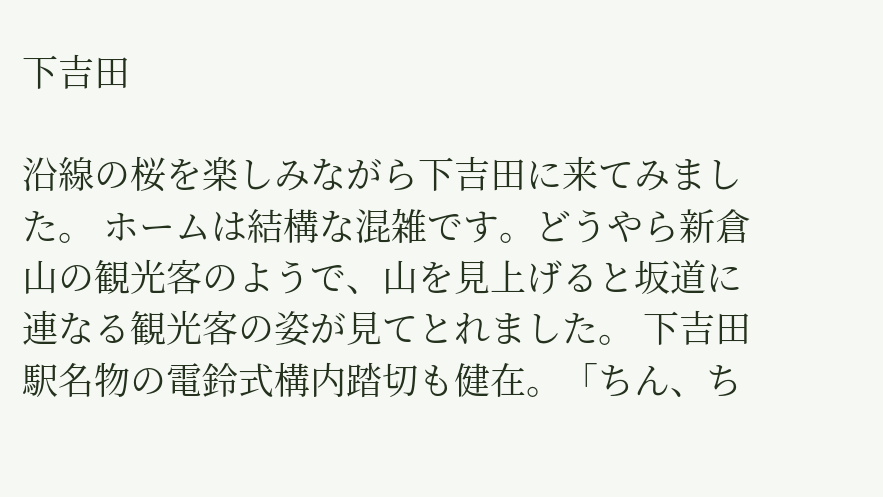下吉田

沿線の桜を楽しみながら下吉田に来てみました。 ホームは結構な混雑です。どうやら新倉山の観光客のようで、山を見上げると坂道に連なる観光客の姿が見てとれました。 下吉田駅名物の電鈴式構内踏切も健在。「ちん、ち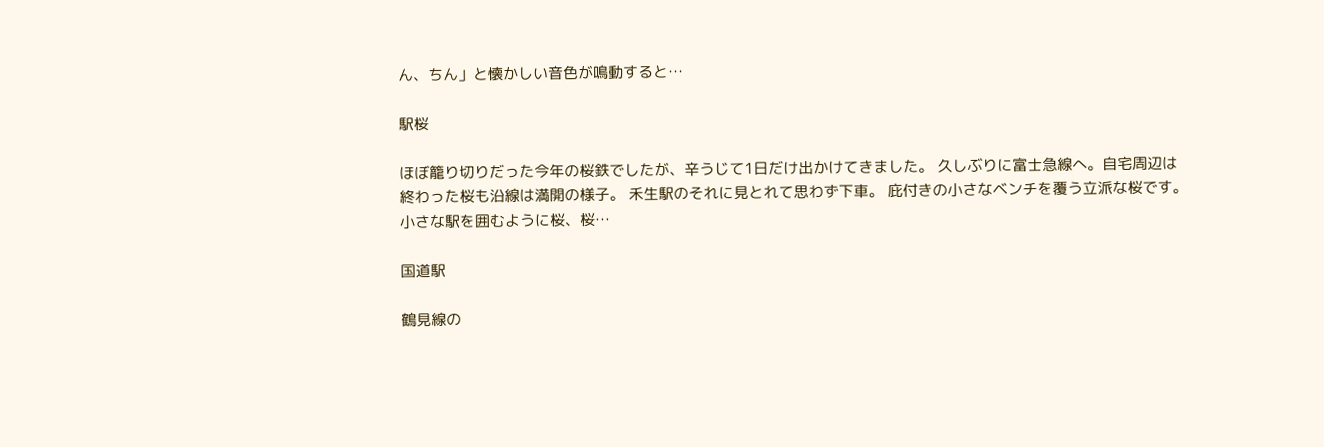ん、ちん」と懐かしい音色が鳴動すると…

駅桜

ほぼ籠り切りだった今年の桜鉄でしたが、辛うじて1日だけ出かけてきました。 久しぶりに富士急線へ。自宅周辺は終わった桜も沿線は満開の様子。 禾生駅のそれに見とれて思わず下車。 庇付きの小さなベンチを覆う立派な桜です。 小さな駅を囲むように桜、桜…

国道駅

鶴見線の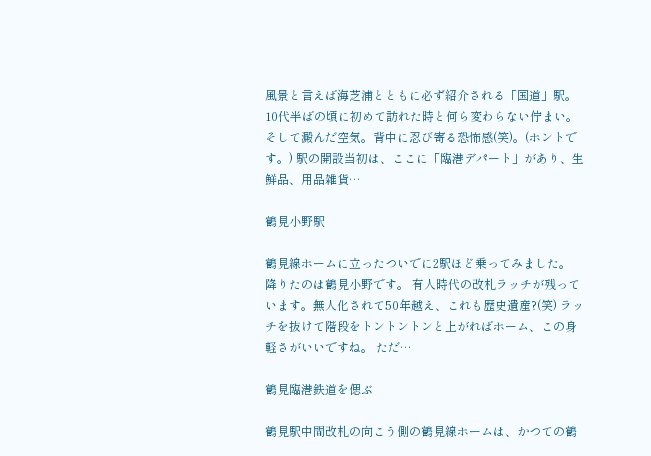風景と言えば海芝浦とともに必ず紹介される「国道」駅。 10代半ばの頃に初めて訪れた時と何ら変わらない佇まい。そして澱んだ空気。背中に忍び寄る恐怖感(笑)。(ホントです。) 駅の開設当初は、ここに「臨港デパート」があり、生鮮品、用品雑貨…

鶴見小野駅

鶴見線ホームに立ったついでに2駅ほど乗ってみました。 降りたのは鶴見小野です。 有人時代の改札ラッチが残っています。無人化されて50年越え、これも歴史遺産?(笑) ラッチを抜けて階段をトントントンと上がればホーム、この身軽さがいいですね。 ただ…

鶴見臨港鉄道を偲ぶ

鶴見駅中間改札の向こう側の鶴見線ホームは、かつての鶴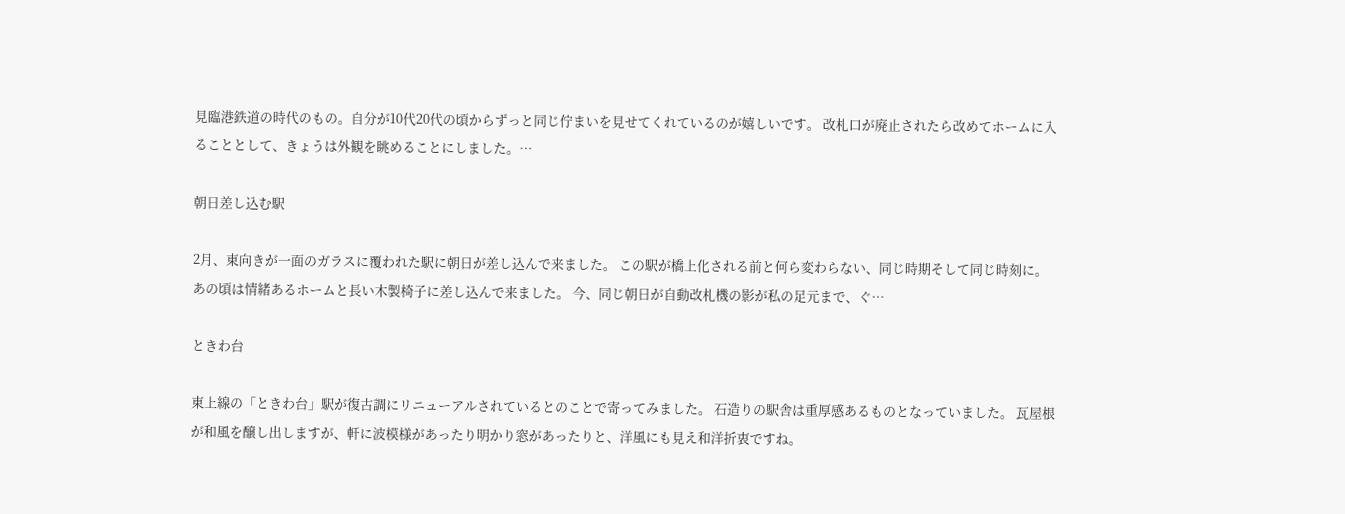見臨港鉄道の時代のもの。自分が10代20代の頃からずっと同じ佇まいを見せてくれているのが嬉しいです。 改札口が廃止されたら改めてホームに入ることとして、きょうは外観を眺めることにしました。…

朝日差し込む駅

2月、東向きが一面のガラスに覆われた駅に朝日が差し込んで来ました。 この駅が橋上化される前と何ら変わらない、同じ時期そして同じ時刻に。 あの頃は情緒あるホームと長い木製椅子に差し込んで来ました。 今、同じ朝日が自動改札機の影が私の足元まで、ぐ…

ときわ台

東上線の「ときわ台」駅が復古調にリニューアルされているとのことで寄ってみました。 石造りの駅舎は重厚感あるものとなっていました。 瓦屋根が和風を醸し出しますが、軒に波模様があったり明かり窓があったりと、洋風にも見え和洋折衷ですね。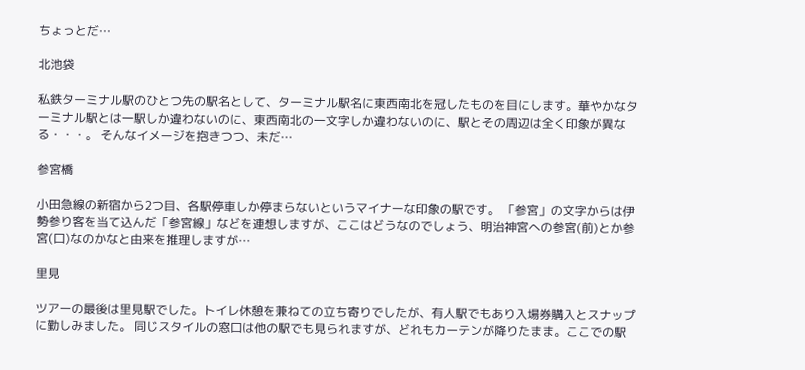ちょっとだ…

北池袋

私鉄ターミナル駅のひとつ先の駅名として、ターミナル駅名に東西南北を冠したものを目にします。華やかなターミナル駅とは一駅しか違わないのに、東西南北の一文字しか違わないのに、駅とその周辺は全く印象が異なる・・・。 そんなイメージを抱きつつ、未だ…

参宮橋

小田急線の新宿から2つ目、各駅停車しか停まらないというマイナーな印象の駅です。 「参宮」の文字からは伊勢参り客を当て込んだ「参宮線」などを連想しますが、ここはどうなのでしょう、明治神宮への参宮(前)とか参宮(口)なのかなと由来を推理しますが…

里見

ツアーの最後は里見駅でした。トイレ休憩を兼ねての立ち寄りでしたが、有人駅でもあり入場券購入とスナップに勤しみました。 同じスタイルの窓口は他の駅でも見られますが、どれもカーテンが降りたまま。ここでの駅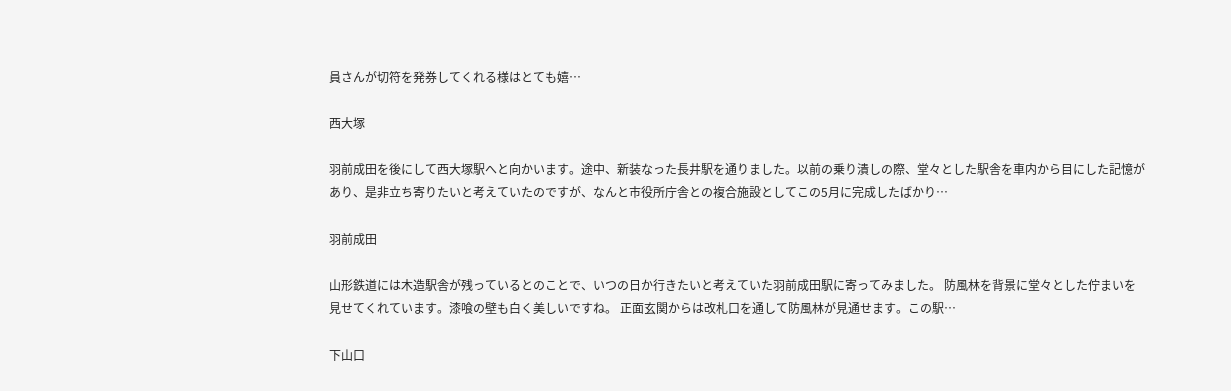員さんが切符を発券してくれる様はとても嬉…

西大塚

羽前成田を後にして西大塚駅へと向かいます。途中、新装なった長井駅を通りました。以前の乗り潰しの際、堂々とした駅舎を車内から目にした記憶があり、是非立ち寄りたいと考えていたのですが、なんと市役所庁舎との複合施設としてこの5月に完成したばかり…

羽前成田

山形鉄道には木造駅舎が残っているとのことで、いつの日か行きたいと考えていた羽前成田駅に寄ってみました。 防風林を背景に堂々とした佇まいを見せてくれています。漆喰の壁も白く美しいですね。 正面玄関からは改札口を通して防風林が見通せます。この駅…

下山口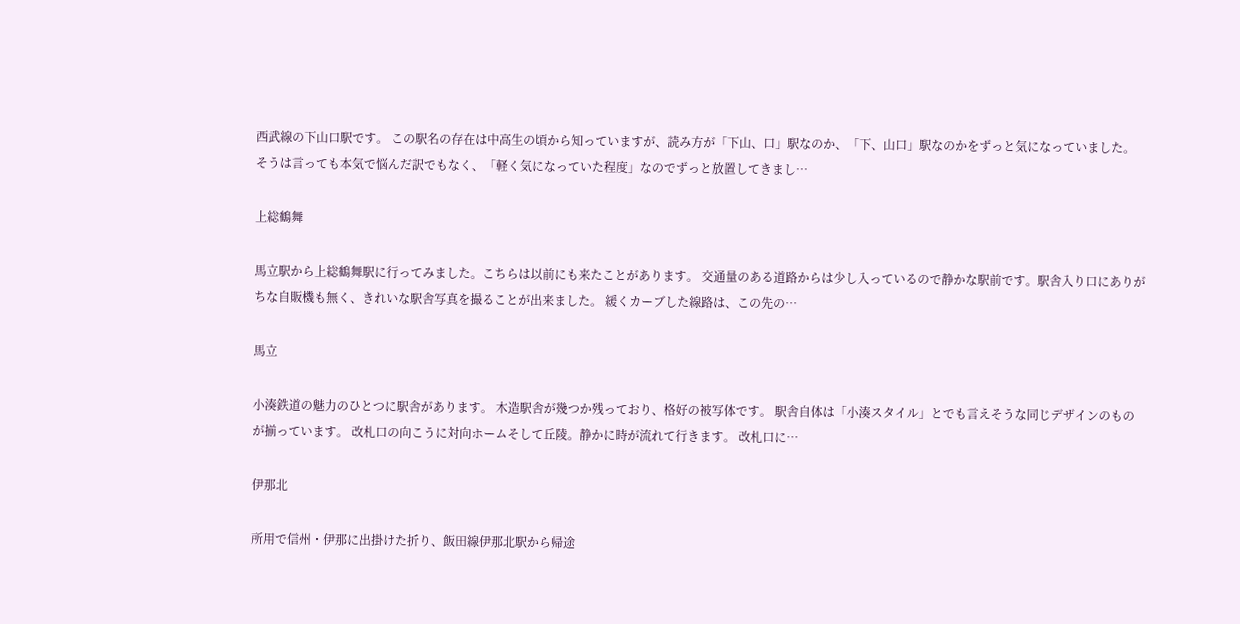西武線の下山口駅です。 この駅名の存在は中高生の頃から知っていますが、読み方が「下山、口」駅なのか、「下、山口」駅なのかをずっと気になっていました。 そうは言っても本気で悩んだ訳でもなく、「軽く気になっていた程度」なのでずっと放置してきまし…

上総鶴舞

馬立駅から上総鶴舞駅に行ってみました。こちらは以前にも来たことがあります。 交通量のある道路からは少し入っているので静かな駅前です。駅舎入り口にありがちな自販機も無く、きれいな駅舎写真を撮ることが出来ました。 緩くカーブした線路は、この先の…

馬立

小湊鉄道の魅力のひとつに駅舎があります。 木造駅舎が幾つか残っており、格好の被写体です。 駅舎自体は「小湊スタイル」とでも言えそうな同じデザインのものが揃っています。 改札口の向こうに対向ホームそして丘陵。静かに時が流れて行きます。 改札口に…

伊那北

所用で信州・伊那に出掛けた折り、飯田線伊那北駅から帰途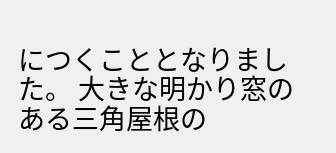につくこととなりました。 大きな明かり窓のある三角屋根の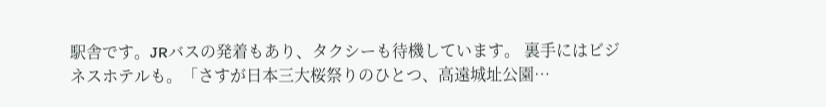駅舎です。JRバスの発着もあり、タクシーも待機しています。 裏手にはビジネスホテルも。「さすが日本三大桜祭りのひとつ、高遠城址公園…